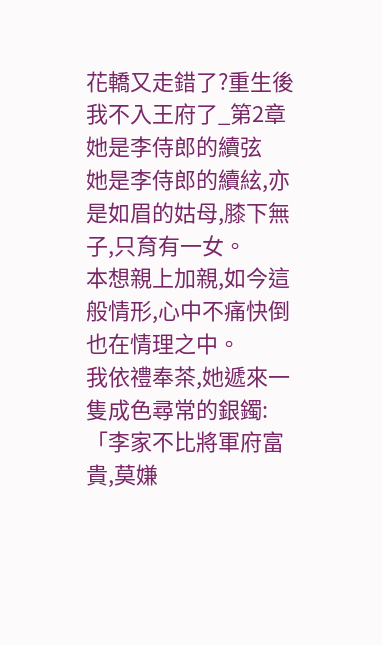花轎又走錯了?重生後我不入王府了_第2章 她是李侍郎的續弦
她是李侍郎的續絃,亦是如眉的姑母,膝下無子,只育有一女。
本想親上加親,如今這般情形,心中不痛快倒也在情理之中。
我依禮奉茶,她遞來一隻成色尋常的銀鐲:「李家不比將軍府富貴,莫嫌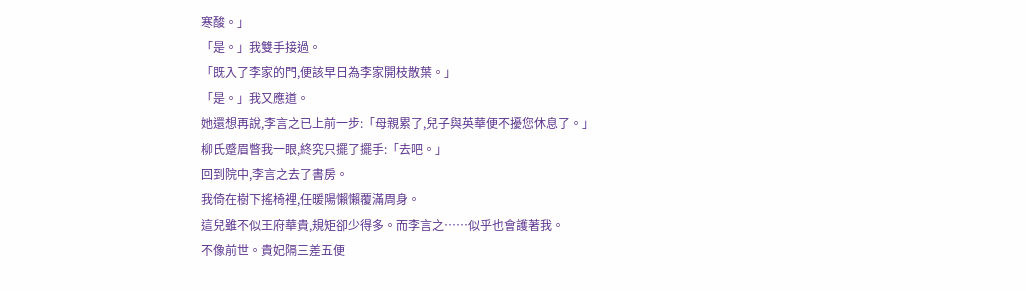寒酸。」
「是。」我雙手接過。
「既入了李家的門,便該早日為李家開枝散葉。」
「是。」我又應道。
她還想再說,李言之已上前一步:「母親累了,兒子與英華便不擾您休息了。」
柳氏蹙眉瞥我一眼,終究只擺了擺手:「去吧。」
回到院中,李言之去了書房。
我倚在樹下搖椅裡,任暖陽懶懶覆滿周身。
這兒雖不似王府華貴,規矩卻少得多。而李言之……似乎也會護著我。
不像前世。貴妃隔三差五便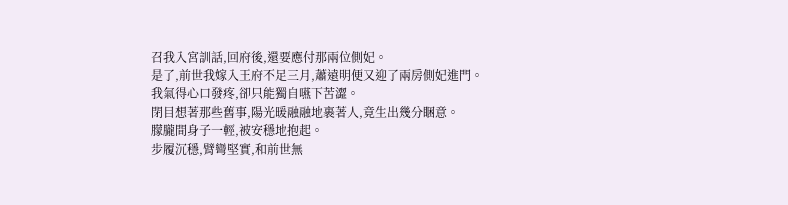召我入宮訓話,回府後,還要應付那兩位側妃。
是了,前世我嫁入王府不足三月,蕭遠明便又迎了兩房側妃進門。
我氣得心口發疼,卻只能獨自嚥下苦澀。
閉目想著那些舊事,陽光暖融融地裹著人,竟生出幾分睏意。
朦朧間身子一輕,被安穩地抱起。
步履沉穩,臂彎堅實,和前世無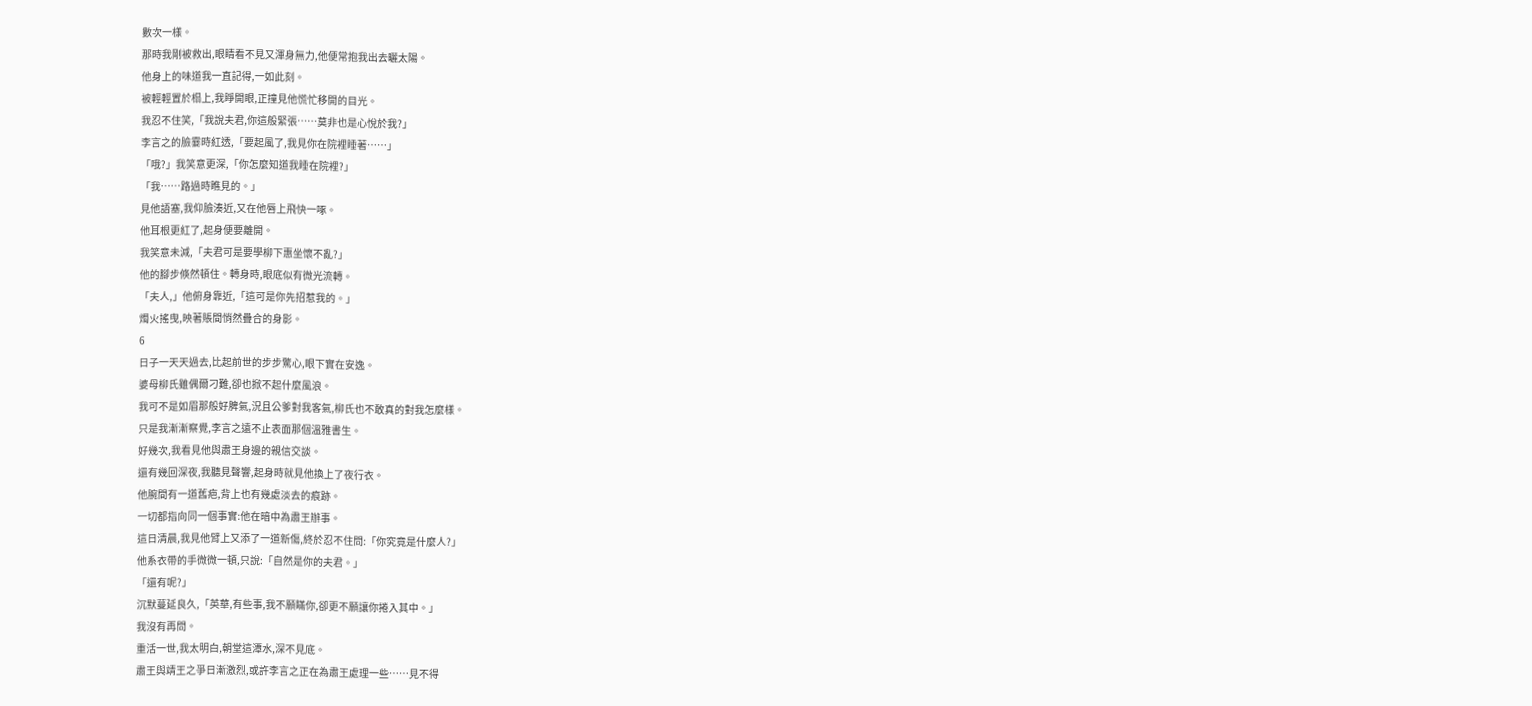數次一樣。
那時我剛被救出,眼睛看不見又渾身無力,他便常抱我出去曬太陽。
他身上的味道我一直記得,一如此刻。
被輕輕置於榻上,我睜開眼,正撞見他慌忙移開的目光。
我忍不住笑,「我說夫君,你這般緊張……莫非也是心悅於我?」
李言之的臉霎時紅透,「要起風了,我見你在院裡睡著……」
「哦?」我笑意更深,「你怎麼知道我睡在院裡?」
「我……路過時瞧見的。」
見他語塞,我仰臉湊近,又在他唇上飛快一啄。
他耳根更紅了,起身便要離開。
我笑意未減,「夫君可是要學柳下惠坐懷不亂?」
他的腳步倏然頓住。轉身時,眼底似有微光流轉。
「夫人,」他俯身靠近,「這可是你先招惹我的。」
燭火搖曳,映著賬間悄然疊合的身影。
6
日子一天天過去,比起前世的步步驚心,眼下實在安逸。
婆母柳氏雖偶爾刁難,卻也掀不起什麼風浪。
我可不是如眉那般好脾氣,況且公爹對我客氣,柳氏也不敢真的對我怎麼樣。
只是我漸漸察覺,李言之遠不止表面那個溫雅書生。
好幾次,我看見他與肅王身邊的親信交談。
還有幾回深夜,我聽見聲響,起身時就見他換上了夜行衣。
他腕間有一道舊疤,背上也有幾處淡去的痕跡。
一切都指向同一個事實:他在暗中為肅王辦事。
這日清晨,我見他臂上又添了一道新傷,終於忍不住問:「你究竟是什麼人?」
他系衣帶的手微微一頓,只說:「自然是你的夫君。」
「還有呢?」
沉默蔓延良久,「英華,有些事,我不願瞞你,卻更不願讓你捲入其中。」
我沒有再問。
重活一世,我太明白,朝堂這潭水,深不見底。
肅王與靖王之爭日漸激烈,或許李言之正在為肅王處理一些……見不得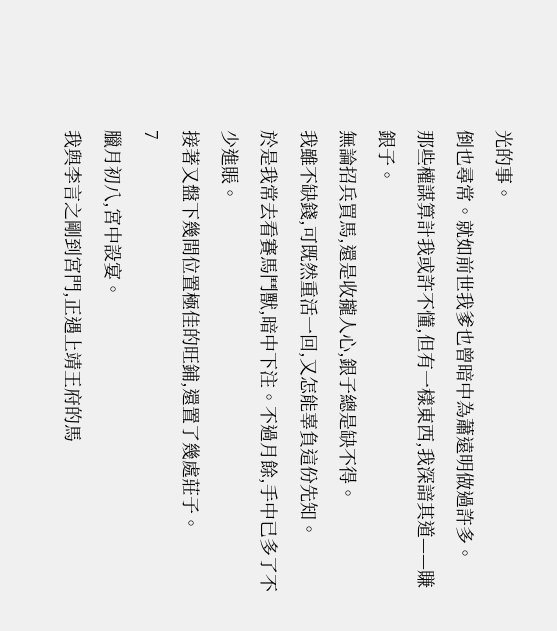光的事。
倒也尋常。就如前世我爹也曾暗中為蕭遠明做過許多。
那些權謀算計我或許不懂,但有一樣東西,我深諳其道——賺銀子。
無論招兵買馬,還是收攏人心,銀子總是缺不得。
我雖不缺錢,可既然重活一回,又怎能辜負這份先知。
於是我常去看賽馬鬥獸,暗中下注。不過月餘,手中已多了不少進賬。
接著又盤下幾間位置極佳的旺鋪,還置了幾處莊子。
7
臘月初八,宮中設宴。
我與李言之剛到宮門,正遇上靖王府的馬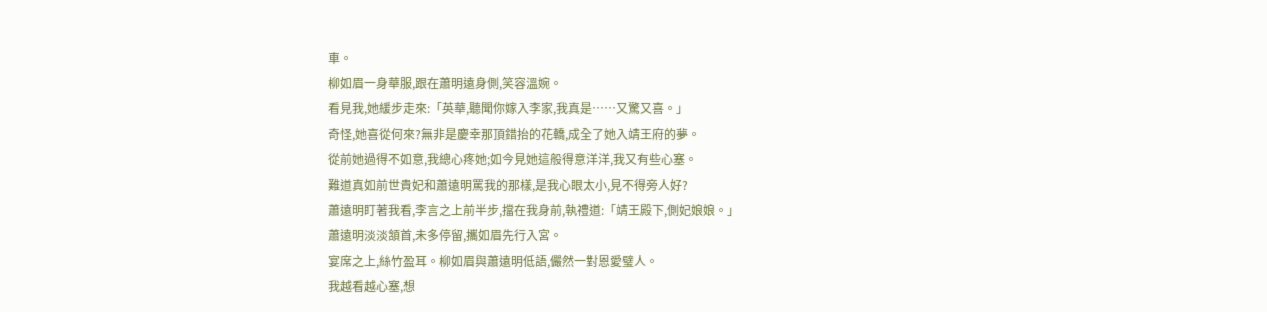車。
柳如眉一身華服,跟在蕭明遠身側,笑容溫婉。
看見我,她緩步走來:「英華,聽聞你嫁入李家,我真是……又驚又喜。」
奇怪,她喜從何來?無非是慶幸那頂錯抬的花轎,成全了她入靖王府的夢。
從前她過得不如意,我總心疼她;如今見她這般得意洋洋,我又有些心塞。
難道真如前世貴妃和蕭遠明罵我的那樣,是我心眼太小,見不得旁人好?
蕭遠明盯著我看,李言之上前半步,擋在我身前,執禮道:「靖王殿下,側妃娘娘。」
蕭遠明淡淡頷首,未多停留,攜如眉先行入宮。
宴席之上,絲竹盈耳。柳如眉與蕭遠明低語,儼然一對恩愛璧人。
我越看越心塞,想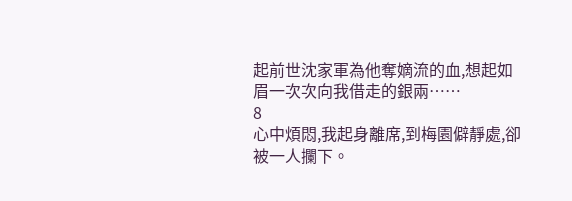起前世沈家軍為他奪嫡流的血,想起如眉一次次向我借走的銀兩……
8
心中煩悶,我起身離席,到梅園僻靜處,卻被一人攔下。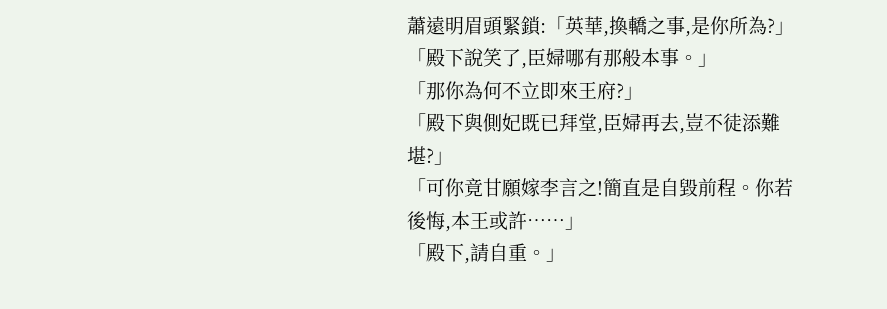蕭遠明眉頭緊鎖:「英華,換轎之事,是你所為?」
「殿下說笑了,臣婦哪有那般本事。」
「那你為何不立即來王府?」
「殿下與側妃既已拜堂,臣婦再去,豈不徒添難堪?」
「可你竟甘願嫁李言之!簡直是自毀前程。你若後悔,本王或許……」
「殿下,請自重。」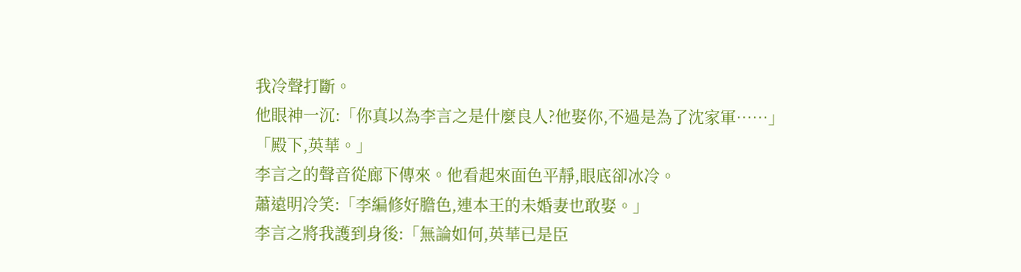我冷聲打斷。
他眼神一沉:「你真以為李言之是什麼良人?他娶你,不過是為了沈家軍……」
「殿下,英華。」
李言之的聲音從廊下傳來。他看起來面色平靜,眼底卻冰冷。
蕭遠明冷笑:「李編修好膽色,連本王的未婚妻也敢娶。」
李言之將我護到身後:「無論如何,英華已是臣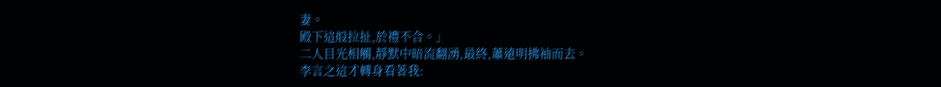妻。
殿下這般拉扯,於禮不合。」
二人目光相觸,靜默中暗流翻湧,最終,蕭遠明拂袖而去。
李言之這才轉身看著我: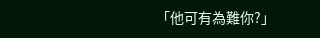「他可有為難你?」